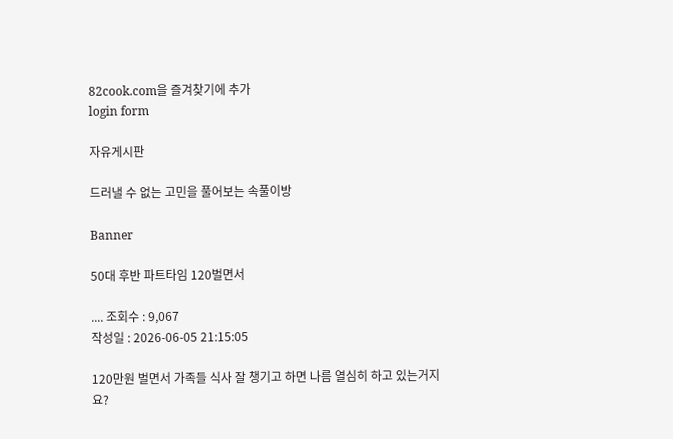82cook.com을 즐겨찾기에 추가
login form

자유게시판

드러낼 수 없는 고민을 풀어보는 속풀이방

Banner

50대 후반 파트타임 120벌면서

.... 조회수 : 9,067
작성일 : 2026-06-05 21:15:05

120만원 벌면서 가족들 식사 잘 챙기고 하면 나름 열심히 하고 있는거지요?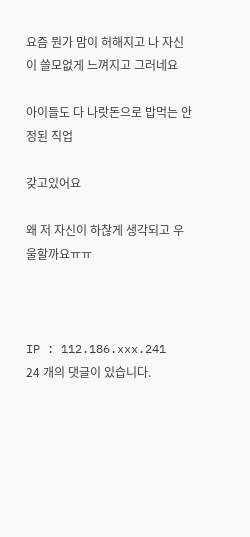요즘 뭔가 맘이 허해지고 나 자신이 쓸모없게 느껴지고 그러네요

아이들도 다 나랏돈으로 밥먹는 안정된 직업

갖고있어요

왜 저 자신이 하찮게 생각되고 우울할까요ㅠㅠ



IP : 112.186.xxx.241
24 개의 댓글이 있습니다.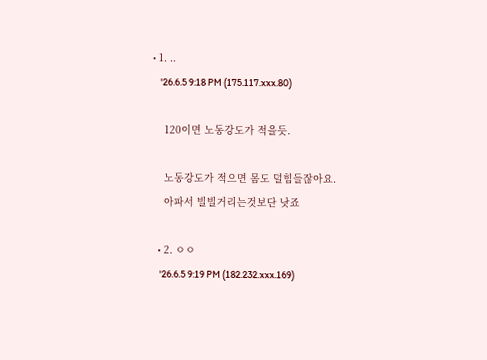• 1. ..
    '26.6.5 9:18 PM (175.117.xxx.80)

    120이면 노동강도가 적을듯.

    노동강도가 적으면 몸도 덜힘들잖아요.
    아파서 빌빌거리는것보단 낫죠

  • 2. ㅇㅇ
    '26.6.5 9:19 PM (182.232.xxx.169)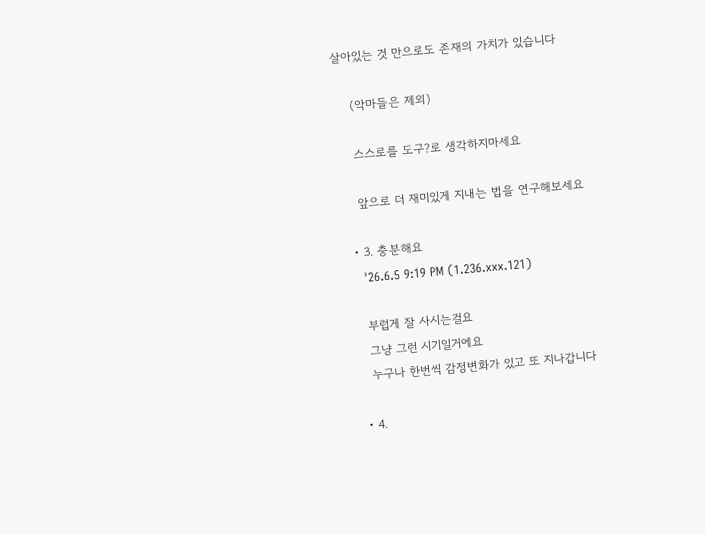살아있는 것 만으로도 존재의 가치가 있습니다

    (악마들은 제외)

    스스로를 도구?로 생각하지마세요

    앞으로 더 재미있게 지내는 법을 연구해보세요

  • 3. 충분해요
    '26.6.5 9:19 PM (1.236.xxx.121)

    부럽게 잘 사시는걸요
    그냥 그런 시기일거에요
    누구나 한번씩 감정변화가 있고 또 지나갑니다

  • 4.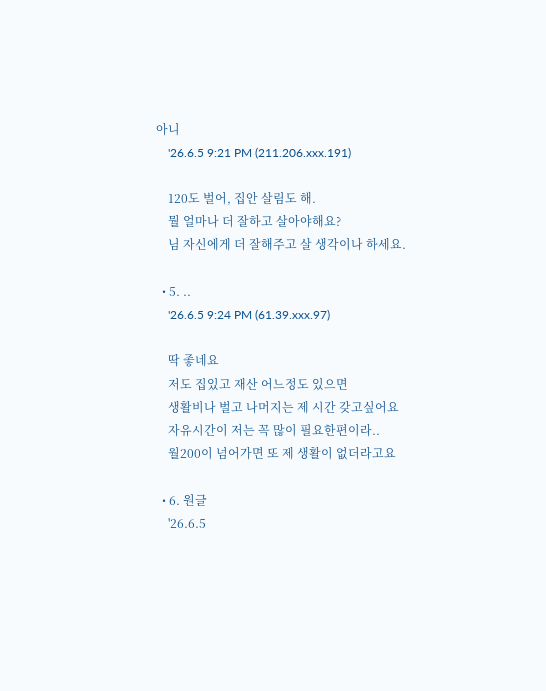아니
    '26.6.5 9:21 PM (211.206.xxx.191)

    120도 벌어, 집안 살림도 해.
    뭘 얼마나 더 잘하고 살아야해요?
    님 자신에게 더 잘해주고 살 생각이나 하세요.

  • 5. ..
    '26.6.5 9:24 PM (61.39.xxx.97)

    딱 좋네요
    저도 집있고 재산 어느정도 있으면
    생활비나 벌고 나머지는 제 시간 갖고싶어요
    자유시간이 저는 꼭 많이 필요한편이라..
    월200이 넘어가면 또 제 생활이 없더라고요

  • 6. 원글
    '26.6.5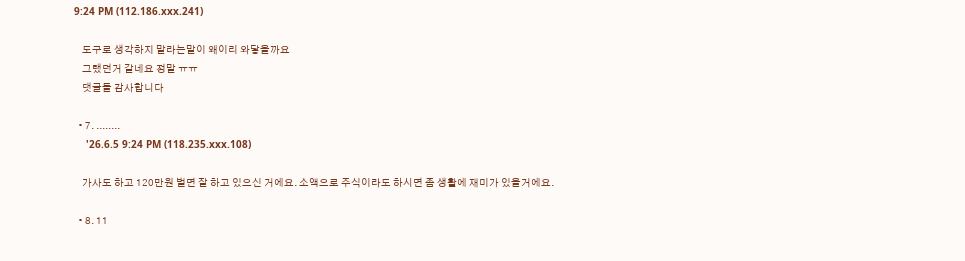9:24 PM (112.186.xxx.241)

    도구로 생각하지 말라는말이 왜이리 와닿을까요
    그랬던거 같네요 정말 ㅠㅠ
    댓글들 감사합니다

  • 7. ........
    '26.6.5 9:24 PM (118.235.xxx.108)

    가사도 하고 120만원 벌면 잘 하고 있으신 거에요. 소액으로 주식이라도 하시면 좀 생활에 재미가 있을거에요.

  • 8. 11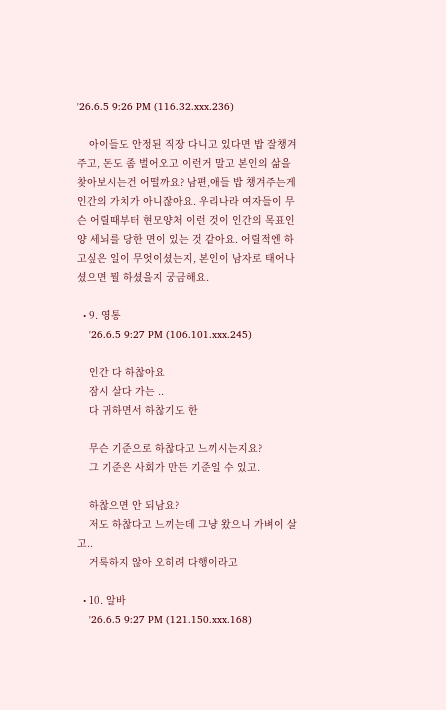'26.6.5 9:26 PM (116.32.xxx.236)

    아이들도 안정된 직장 다니고 있다면 밥 잘챙겨주고, 돈도 좀 벌어오고 이런거 말고 본인의 삶을 찾아보시는건 어떨까요? 남편,애들 밥 챙겨주는게 인간의 가치가 아니잖아요. 우리나라 여자들이 무슨 어릴때부터 현모양처 이런 것이 인간의 목표인양 세뇌를 당한 면이 있는 것 같아요. 어릴적엔 하고싶은 일이 무엇이셨는지, 본인이 남자로 태어나셨으면 뭘 하셨을지 궁금해요.

  • 9. 영통
    '26.6.5 9:27 PM (106.101.xxx.245)

    인간 다 하찮아요
    잠시 살다 가는 ..
    다 귀하면서 하찮기도 한

    무슨 기준으로 하찮다고 느끼시는지요?
    그 기준은 사회가 만든 기준일 수 있고.

    하찮으면 안 되남요?
    저도 하찮다고 느끼는데 그냥 왔으니 가벼이 살고..
    거룩하지 않아 오히려 다행이라고

  • 10. 알바
    '26.6.5 9:27 PM (121.150.xxx.168)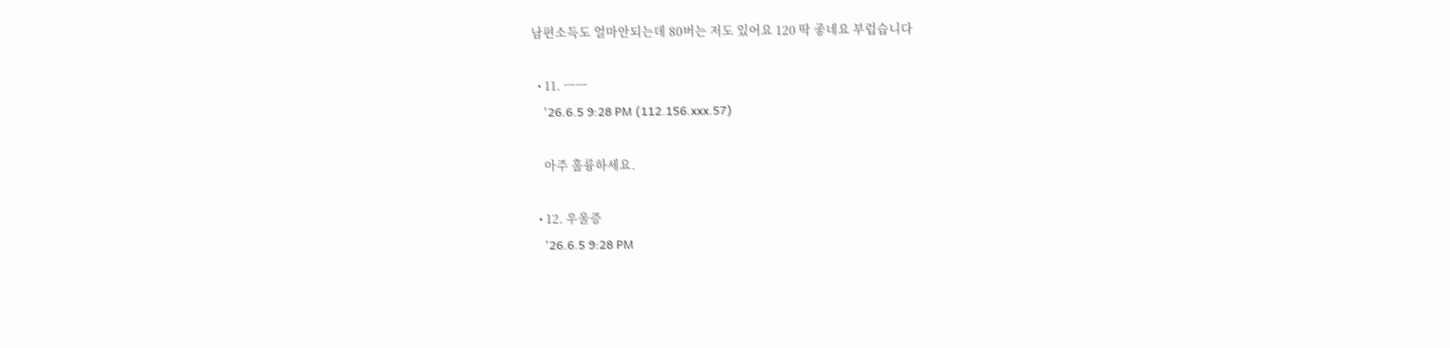남편소득도 얼마안되는데 80버는 저도 있어요 120 딱 좋네요 부럽습니다

  • 11. ㅡㅡ
    '26.6.5 9:28 PM (112.156.xxx.57)

    아주 훌륭하세요.

  • 12. 우울증
    '26.6.5 9:28 PM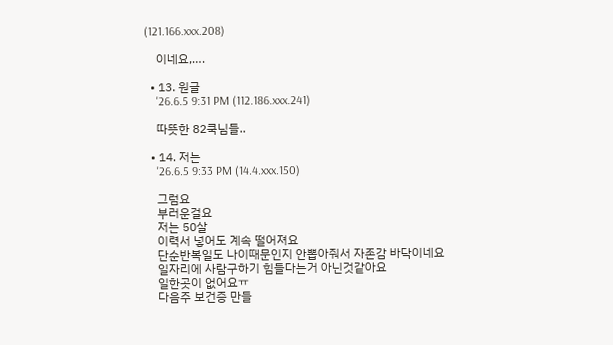(121.166.xxx.208)

    이네요,….

  • 13. 원글
    '26.6.5 9:31 PM (112.186.xxx.241)

    따뜻한 82쿡님들..

  • 14. 저는
    '26.6.5 9:33 PM (14.4.xxx.150)

    그럼요
    부러운걸요
    저는 50살
    이력서 넣어도 계속 떨어져요
    단순반복일도 나이때문인지 안뽑아줘서 자존감 바닥이네요
    일자리에 사람구하기 힘들다는거 아닌것같아요
    일한곳이 없어요ㅠ
    다음주 보건증 만들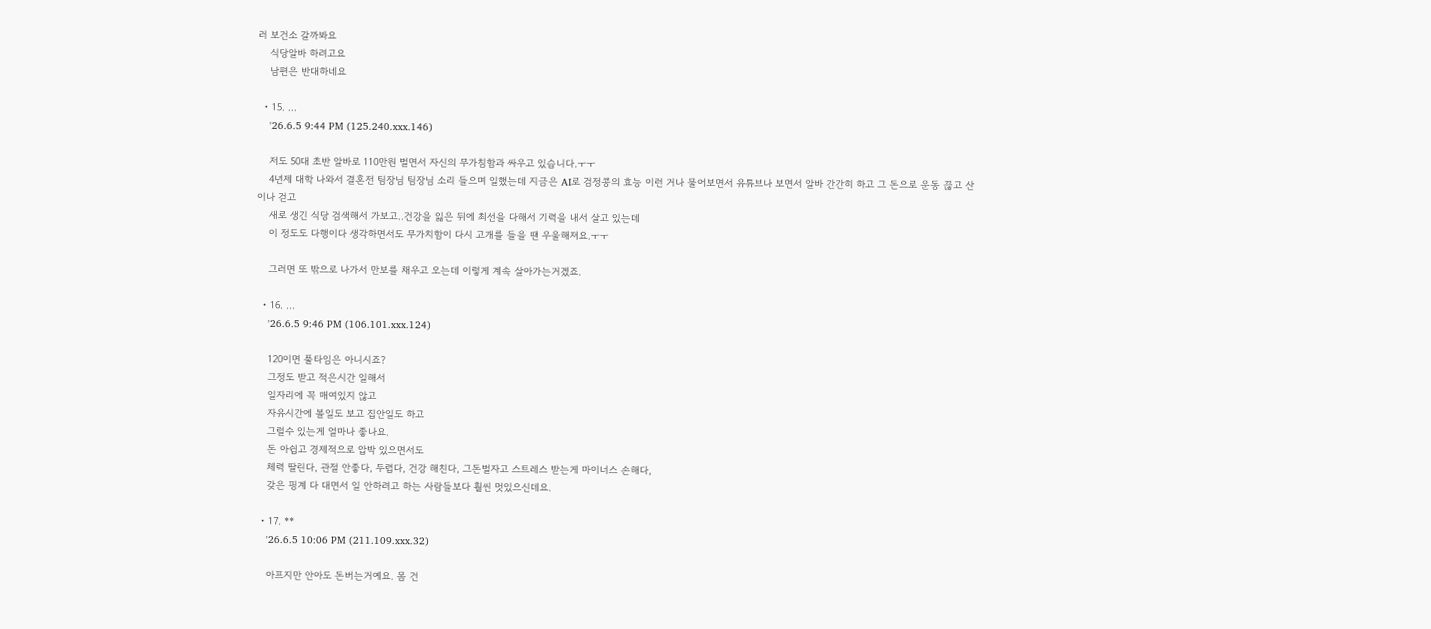러 보건소 갈까봐요
    식당알바 하려고요
    남편은 반대하네요

  • 15. ...
    '26.6.5 9:44 PM (125.240.xxx.146)

    저도 50대 초반 알바로 110만원 벌면서 자신의 무가침함과 싸우고 있습니다.ㅜㅜ
    4년제 대학 나와서 결혼전 팀장님 팀장님 소리 들으며 일했는데 지금은 AI로 검정콩의 효능 이런 거나 물어보면서 유튜브나 보면서 알바 간간히 하고 그 돈으로 운동 끊고 산이나 걷고
    새로 생긴 식당 검색해서 가보고..건강을 잃은 뒤에 최선을 다해서 기력을 내서 살고 있는데
    이 정도도 다행이다 생각하면서도 무가치함이 다시 고개를 들을 땐 우울해져요.ㅜㅜ

    그러면 또 밖으로 나가서 만보를 채우고 오는데 이렇게 계속 살아가는거겠죠.

  • 16. ...
    '26.6.5 9:46 PM (106.101.xxx.124)

    120이면 풀타임은 아니시죠?
    그정도 받고 적은시간 일해서
    일자리에 꼭 매여있지 않고
    자유시간에 볼일도 보고 집안일도 하고
    그럴수 있는게 얼마나 좋나요.
    돈 아쉽고 경제적으로 압박 있으면서도
    체력 딸린다, 관절 안좋다, 두렵다, 건강 해친다, 그돈벌자고 스트레스 받는게 마이너스 손해다,
    갖은 핑계 다 대면서 일 안하려고 하는 사람들보다 훨씬 멋있으신데요.

  • 17. **
    '26.6.5 10:06 PM (211.109.xxx.32)

    아프지만 안아도 돈버는거예요. 몸 건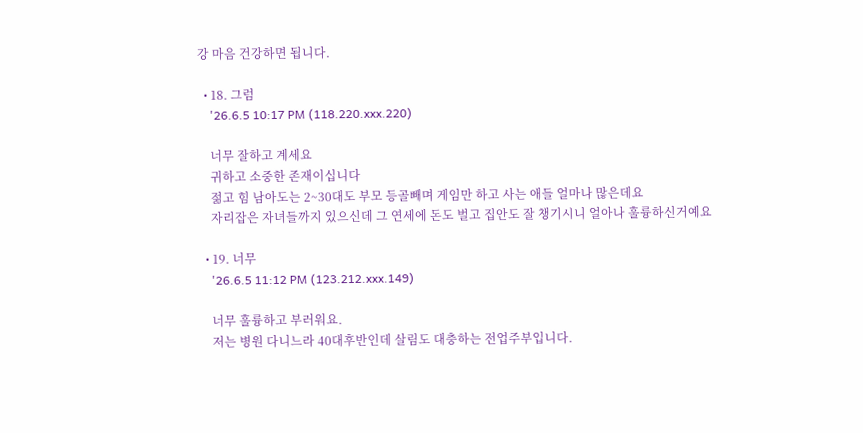강 마음 건강하면 됩니다.

  • 18. 그럼
    '26.6.5 10:17 PM (118.220.xxx.220)

    너무 잘하고 계세요
    귀하고 소중한 존재이십니다
    젊고 힘 남아도는 2~30대도 부모 등골빼며 게임만 하고 사는 애들 얼마나 많은데요
    자리잡은 자녀들까지 있으신데 그 연세에 돈도 벌고 집안도 잘 챙기시니 얼아나 훌륭하신거예요

  • 19. 너무
    '26.6.5 11:12 PM (123.212.xxx.149)

    너무 훌륭하고 부러워요.
    저는 병원 다니느라 40대후반인데 살림도 대충하는 전업주부입니다.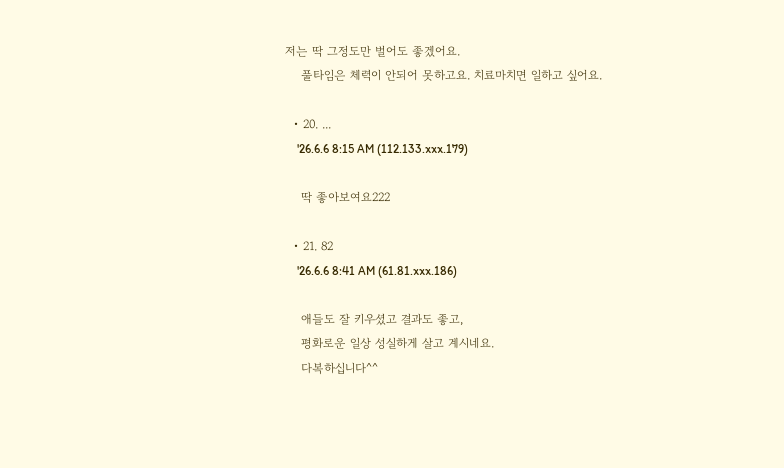저는 딱 그정도만 벌어도 좋겠어요.
    풀타임은 체력이 안되어 못하고요. 치료마치면 일하고 싶어요.

  • 20. ...
    '26.6.6 8:15 AM (112.133.xxx.179)

    딱 좋아보여요222

  • 21. 82
    '26.6.6 8:41 AM (61.81.xxx.186)

    애들도 잘 키우셨고 결과도 좋고,
    평화로운 일상 성실하게 살고 계시네요.
    다복하십니다^^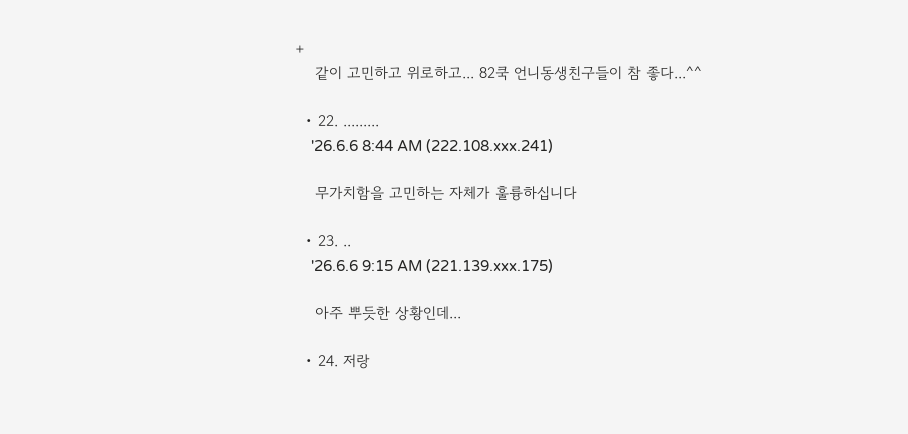+
    같이 고민하고 위로하고... 82쿡 언니동생친구들이 참 좋다...^^

  • 22. .........
    '26.6.6 8:44 AM (222.108.xxx.241)

    무가치함을 고민하는 자체가 훌륭하십니다

  • 23. ..
    '26.6.6 9:15 AM (221.139.xxx.175)

    아주 뿌듯한 상황인데...

  • 24. 저랑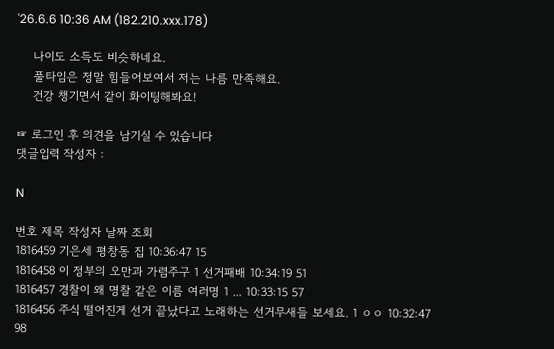'26.6.6 10:36 AM (182.210.xxx.178)

    나이도 소득도 비슷하네요.
    풀타임은 정말 힘들어보여서 저는 나름 만족해요.
    건강 챙기면서 같이 화이팅해봐요!

☞ 로그인 후 의견을 남기실 수 있습니다
댓글입력 작성자 :

N

번호 제목 작성자 날짜 조회
1816459 기은세 평창동 집 10:36:47 15
1816458 이 정부의 오만과 가렴주구 1 선거패배 10:34:19 51
1816457 경찰이 왜 명찰 같은 이름 여러명 1 ... 10:33:15 57
1816456 주식 떨어진게 선거 끝났다고 노래하는 선거무새들 보세요. 1 ㅇㅇ 10:32:47 98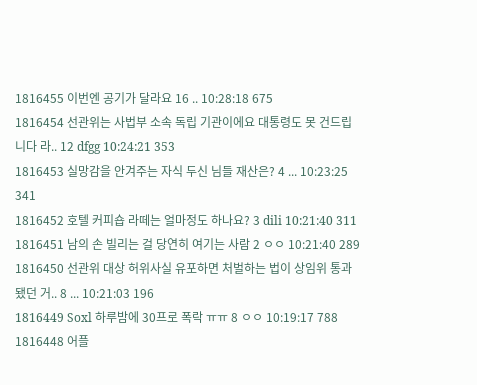1816455 이번엔 공기가 달라요 16 .. 10:28:18 675
1816454 선관위는 사법부 소속 독립 기관이에요 대통령도 못 건드립니다 라.. 12 dfgg 10:24:21 353
1816453 실망감을 안겨주는 자식 두신 님들 재산은? 4 ... 10:23:25 341
1816452 호텔 커피숍 라떼는 얼마정도 하나요? 3 dili 10:21:40 311
1816451 남의 손 빌리는 걸 당연히 여기는 사람 2 ㅇㅇ 10:21:40 289
1816450 선관위 대상 허위사실 유포하면 처벌하는 법이 상임위 통과됐던 거.. 8 ... 10:21:03 196
1816449 Soxl 하루밤에 30프로 폭락 ㅠㅠ 8 ㅇㅇ 10:19:17 788
1816448 어플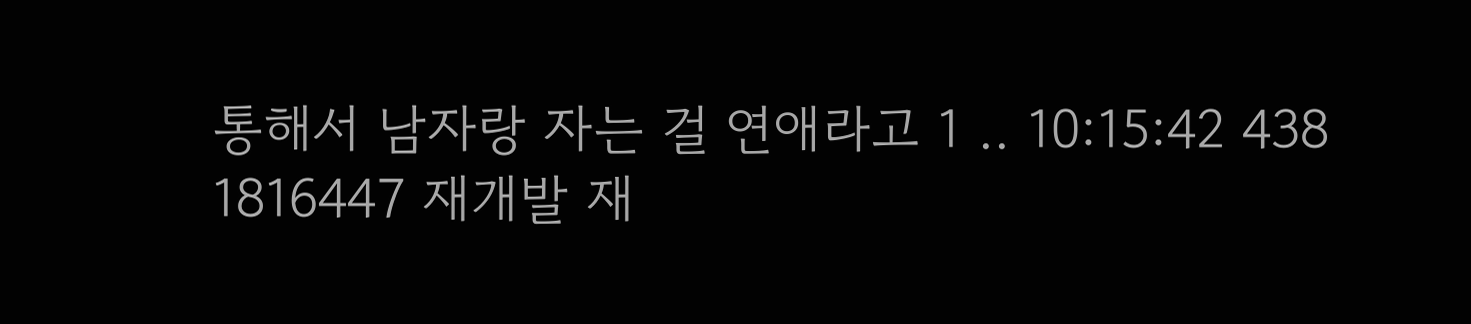통해서 남자랑 자는 걸 연애라고 1 .. 10:15:42 438
1816447 재개발 재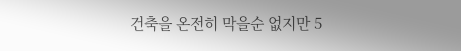건축을 온전히 막을순 없지만 5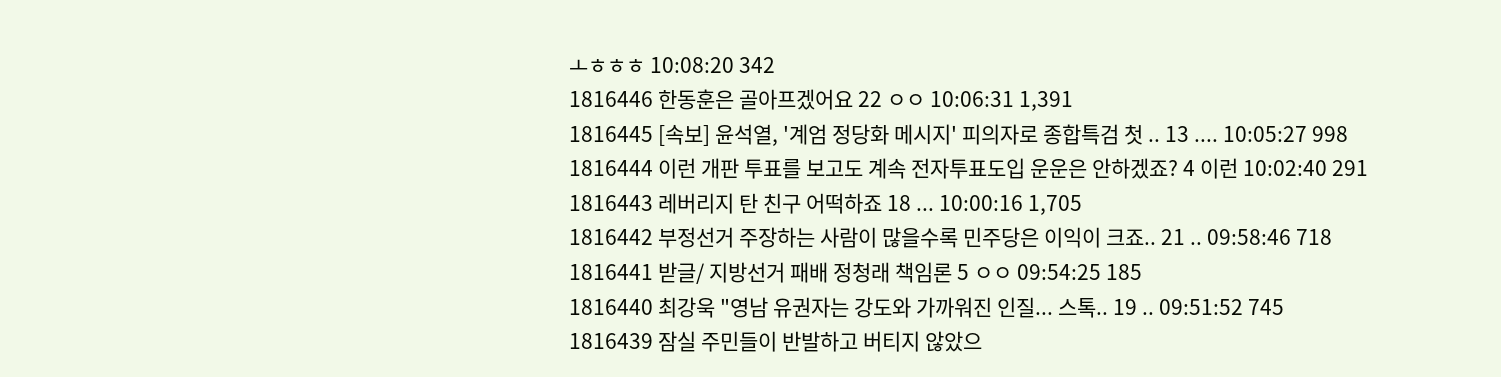ㅗㅎㅎㅎ 10:08:20 342
1816446 한동훈은 골아프겠어요 22 ㅇㅇ 10:06:31 1,391
1816445 [속보] 윤석열, '계엄 정당화 메시지' 피의자로 종합특검 첫 .. 13 .... 10:05:27 998
1816444 이런 개판 투표를 보고도 계속 전자투표도입 운운은 안하겠죠? 4 이런 10:02:40 291
1816443 레버리지 탄 친구 어떡하죠 18 ... 10:00:16 1,705
1816442 부정선거 주장하는 사람이 많을수록 민주당은 이익이 크죠.. 21 .. 09:58:46 718
1816441 받글/ 지방선거 패배 정청래 책임론 5 ㅇㅇ 09:54:25 185
1816440 최강욱 "영남 유권자는 강도와 가까워진 인질... 스톡.. 19 .. 09:51:52 745
1816439 잠실 주민들이 반발하고 버티지 않았으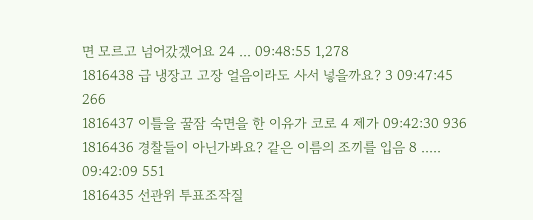면 모르고 넘어갔겠어요 24 ... 09:48:55 1,278
1816438 급 냉장고 고장 얼음이라도 사서 넣을까요? 3 09:47:45 266
1816437 이틀을 꿀잠 숙면을 한 이유가 코로 4 제가 09:42:30 936
1816436 경찰들이 아닌가봐요? 같은 이름의 조끼를 입음 8 ..... 09:42:09 551
1816435 선관위 투표조작질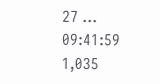27 ... 09:41:59 1,035